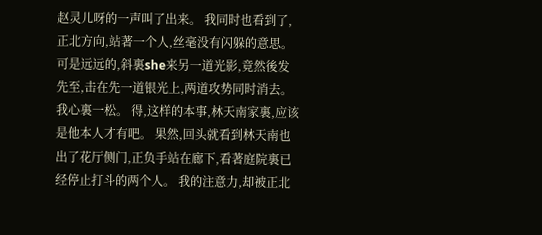赵灵儿呀的一声叫了出来。 我同时也看到了,正北方向,站著一个人,丝毫没有闪躲的意思。 可是远远的,斜裏she来另一道光影,竟然後发先至,击在先一道银光上,两道攻势同时消去。 我心裏一松。 得,这样的本事,林天南家裏,应该是他本人才有吧。 果然,回头就看到林天南也出了花厅侧门,正负手站在廊下,看著庭院裏已经停止打斗的两个人。 我的注意力,却被正北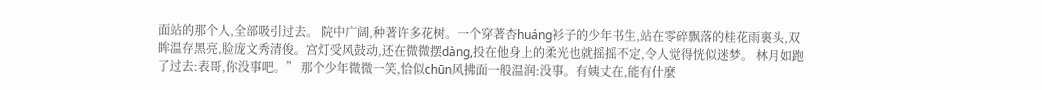面站的那个人,全部吸引过去。 院中广阔,种著许多花树。一个穿著杏huáng衫子的少年书生,站在零碎飘落的桂花雨裏头,双眸温存黑亮,脸庞文秀清俊。宫灯受风鼓动,还在微微摆dàng,投在他身上的柔光也就摇摇不定,令人觉得恍似迷梦。 林月如跑了过去:表哥,你没事吧。” 那个少年微微一笑,恰似chūn风拂面一般温润:没事。有姨丈在,能有什麼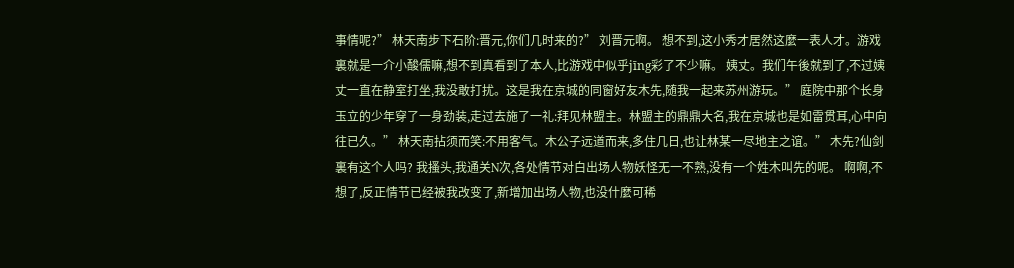事情呢?” 林天南步下石阶:晋元,你们几时来的?” 刘晋元啊。 想不到,这小秀才居然这麼一表人才。游戏裏就是一介小酸儒嘛,想不到真看到了本人,比游戏中似乎jīng彩了不少嘛。 姨丈。我们午後就到了,不过姨丈一直在静室打坐,我没敢打扰。这是我在京城的同窗好友木先,随我一起来苏州游玩。” 庭院中那个长身玉立的少年穿了一身劲装,走过去施了一礼:拜见林盟主。林盟主的鼎鼎大名,我在京城也是如雷贯耳,心中向往已久。” 林天南拈须而笑:不用客气。木公子远道而来,多住几日,也让林某一尽地主之谊。” 木先?仙剑裏有这个人吗? 我搔头,我通关N次,各处情节对白出场人物妖怪无一不熟,没有一个姓木叫先的呢。 啊啊,不想了,反正情节已经被我改变了,新增加出场人物,也没什麼可稀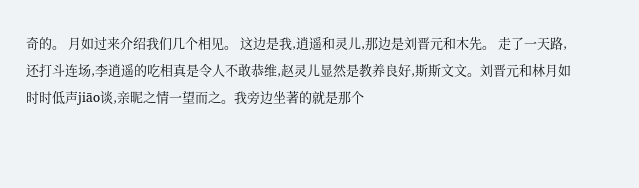奇的。 月如过来介绍我们几个相见。 这边是我,逍遥和灵儿,那边是刘晋元和木先。 走了一天路,还打斗连场,李逍遥的吃相真是令人不敢恭维,赵灵儿显然是教养良好,斯斯文文。刘晋元和林月如时时低声jiāo谈,亲昵之情一望而之。我旁边坐著的就是那个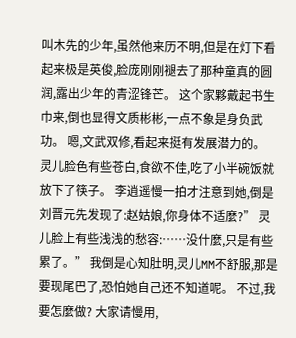叫木先的少年,虽然他来历不明,但是在灯下看起来极是英俊,脸庞刚刚褪去了那种童真的圆润,露出少年的青涩锋芒。 这个家夥戴起书生巾来,倒也显得文质彬彬,一点不象是身负武功。 嗯,文武双修,看起来挺有发展潜力的。 灵儿脸色有些苍白,食欲不佳,吃了小半碗饭就放下了筷子。 李逍遥慢一拍才注意到她,倒是刘晋元先发现了:赵姑娘,你身体不适麼?” 灵儿脸上有些浅浅的愁容:……没什麼,只是有些累了。” 我倒是心知肚明,灵儿MM不舒服,那是要现尾巴了,恐怕她自己还不知道呢。 不过,我要怎麼做? 大家请慢用,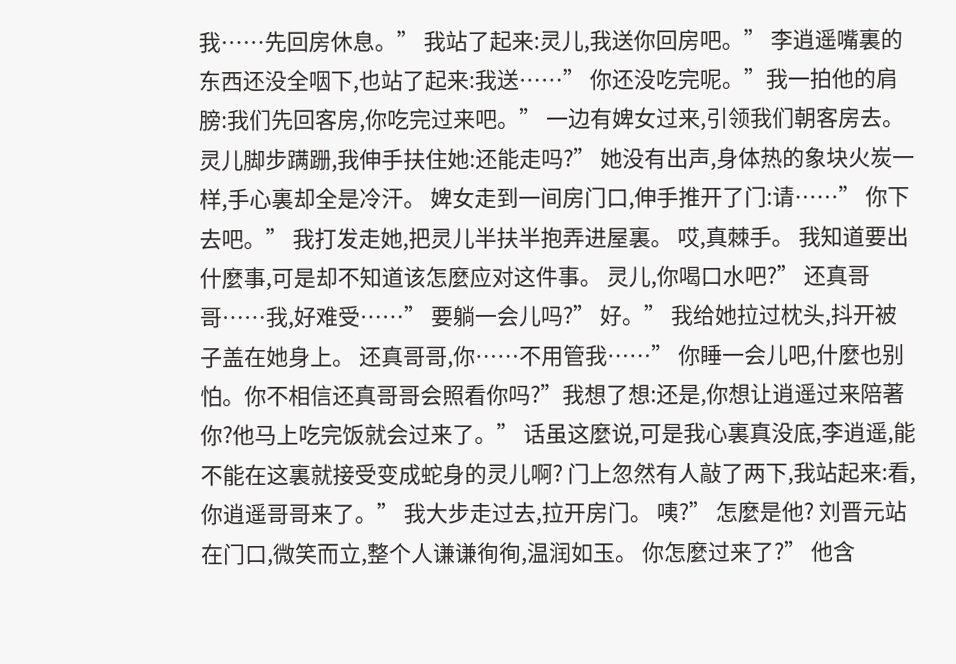我……先回房休息。” 我站了起来:灵儿,我送你回房吧。” 李逍遥嘴裏的东西还没全咽下,也站了起来:我送……” 你还没吃完呢。”我一拍他的肩膀:我们先回客房,你吃完过来吧。” 一边有婢女过来,引领我们朝客房去。 灵儿脚步蹒跚,我伸手扶住她:还能走吗?” 她没有出声,身体热的象块火炭一样,手心裏却全是冷汗。 婢女走到一间房门口,伸手推开了门:请……” 你下去吧。” 我打发走她,把灵儿半扶半抱弄进屋裏。 哎,真棘手。 我知道要出什麼事,可是却不知道该怎麼应对这件事。 灵儿,你喝口水吧?” 还真哥哥……我,好难受……” 要躺一会儿吗?” 好。” 我给她拉过枕头,抖开被子盖在她身上。 还真哥哥,你……不用管我……” 你睡一会儿吧,什麼也别怕。你不相信还真哥哥会照看你吗?”我想了想:还是,你想让逍遥过来陪著你?他马上吃完饭就会过来了。” 话虽这麼说,可是我心裏真没底,李逍遥,能不能在这裏就接受变成蛇身的灵儿啊? 门上忽然有人敲了两下,我站起来:看,你逍遥哥哥来了。” 我大步走过去,拉开房门。 咦?” 怎麼是他? 刘晋元站在门口,微笑而立,整个人谦谦徇徇,温润如玉。 你怎麼过来了?” 他含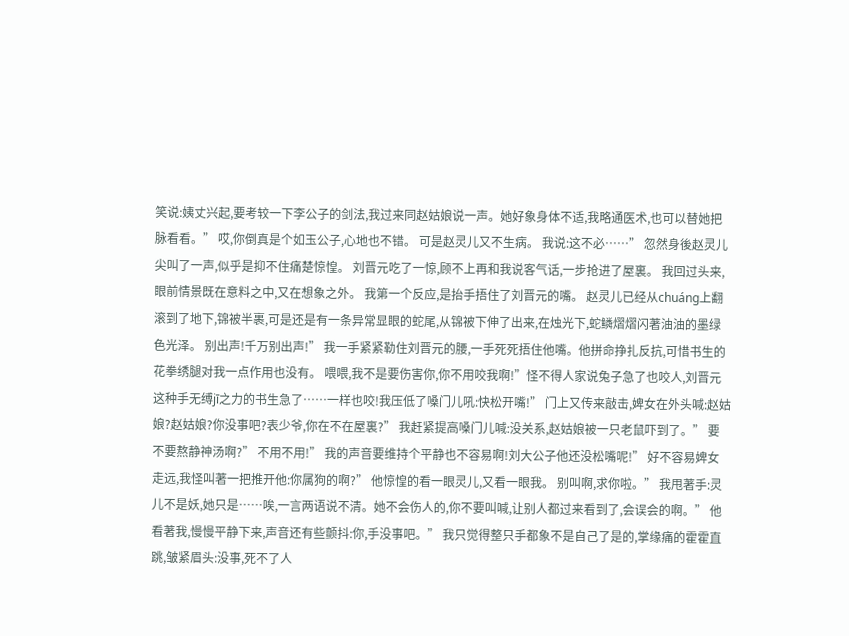笑说:姨丈兴起,要考较一下李公子的剑法,我过来同赵姑娘说一声。她好象身体不适,我略通医术,也可以替她把脉看看。” 哎,你倒真是个如玉公子,心地也不错。 可是赵灵儿又不生病。 我说:这不必……” 忽然身後赵灵儿尖叫了一声,似乎是抑不住痛楚惊惶。 刘晋元吃了一惊,顾不上再和我说客气话,一步抢进了屋裏。 我回过头来,眼前情景既在意料之中,又在想象之外。 我第一个反应,是抬手捂住了刘晋元的嘴。 赵灵儿已经从chuáng上翻滚到了地下,锦被半裹,可是还是有一条异常显眼的蛇尾,从锦被下伸了出来,在烛光下,蛇鳞熠熠闪著油油的墨绿色光泽。 别出声!千万别出声!” 我一手紧紧勒住刘晋元的腰,一手死死捂住他嘴。他拼命挣扎反抗,可惜书生的花拳绣腿对我一点作用也没有。 喂喂,我不是要伤害你,你不用咬我啊!”怪不得人家说兔子急了也咬人,刘晋元这种手无缚jī之力的书生急了……一样也咬!我压低了嗓门儿吼:快松开嘴!” 门上又传来敲击,婢女在外头喊:赵姑娘?赵姑娘?你没事吧?表少爷,你在不在屋裏?” 我赶紧提高嗓门儿喊:没关系,赵姑娘被一只老鼠吓到了。” 要不要熬静神汤啊?” 不用不用!” 我的声音要维持个平静也不容易啊!刘大公子他还没松嘴呢!” 好不容易婢女走远,我怪叫著一把推开他:你属狗的啊?” 他惊惶的看一眼灵儿,又看一眼我。 别叫啊,求你啦。” 我甩著手:灵儿不是妖,她只是……唉,一言两语说不清。她不会伤人的,你不要叫喊,让别人都过来看到了,会误会的啊。” 他看著我,慢慢平静下来,声音还有些颤抖:你,手没事吧。” 我只觉得整只手都象不是自己了是的,掌缘痛的霍霍直跳,皱紧眉头:没事,死不了人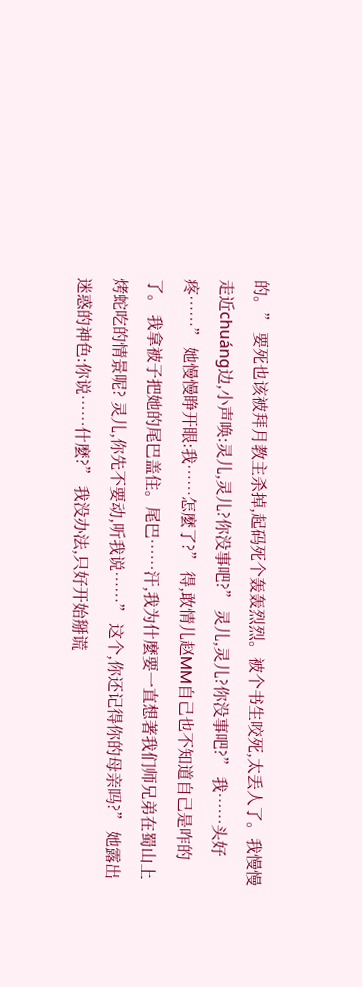的。” 要死也该被拜月教主杀掉,起码死个轰轰烈烈。被个书生咬死,太丢人了。我慢慢走近chuáng边,小声唤:灵儿,灵儿?你没事吧?” 灵儿,灵儿?你没事吧?” 我……头好疼……” 她慢慢睁开眼:我……怎麼了?” 得,敢情儿赵MM自己也不知道自己是咋的了。 我拿被子把她的尾巴盖住。尾巴……汗,我为什麼要一直想著我们师兄弟在蜀山上烤蛇吃的情景呢? 灵儿,你先不要动,听我说……” 这个,你还记得你的母亲吗?” 她露出迷惑的神色:你说……什麼?” 我没办法,只好开始掰谎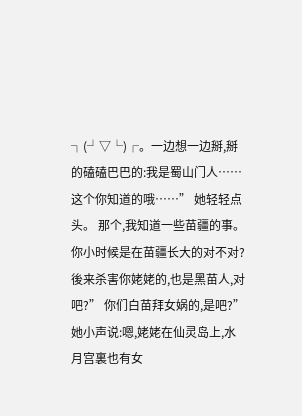┐(┘▽└)┌。一边想一边掰,掰的磕磕巴巴的:我是蜀山门人……这个你知道的哦……” 她轻轻点头。 那个,我知道一些苗疆的事。你小时候是在苗疆长大的对不对?後来杀害你姥姥的,也是黑苗人,对吧?” 你们白苗拜女娲的,是吧?” 她小声说:嗯,姥姥在仙灵岛上,水月宫裏也有女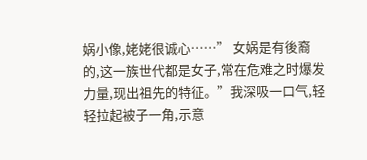娲小像,姥姥很诚心……” 女娲是有後裔的,这一族世代都是女子,常在危难之时爆发力量,现出祖先的特征。”我深吸一口气,轻轻拉起被子一角,示意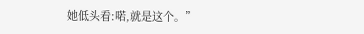她低头看:喏,就是这个。”